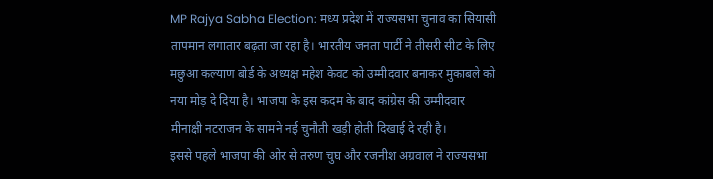MP Rajya Sabha Election: मध्य प्रदेश में राज्यसभा चुनाव का सियासी तापमान लगातार बढ़ता जा रहा है। भारतीय जनता पार्टी ने तीसरी सीट के लिए मछुआ कल्याण बोर्ड के अध्यक्ष महेश केवट को उम्मीदवार बनाकर मुकाबले को नया मोड़ दे दिया है। भाजपा के इस कदम के बाद कांग्रेस की उम्मीदवार मीनाक्षी नटराजन के सामने नई चुनौती खड़ी होती दिखाई दे रही है।
इससे पहले भाजपा की ओर से तरुण चुघ और रजनीश अग्रवाल ने राज्यसभा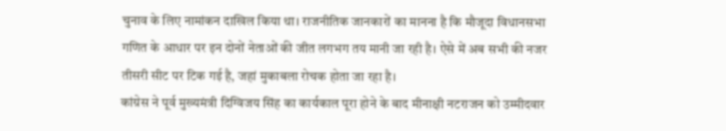चुनाव के लिए नामांकन दाखिल किया था। राजनीतिक जानकारों का मानना है कि मौजूदा विधानसभा गणित के आधार पर इन दोनों नेताओं की जीत लगभग तय मानी जा रही है। ऐसे में अब सभी की नजर तीसरी सीट पर टिक गई है, जहां मुकाबला रोचक होता जा रहा है।
कांग्रेस ने पूर्व मुख्यमंत्री दिग्विजय सिंह का कार्यकाल पूरा होने के बाद मीनाक्षी नटराजन को उम्मीदवार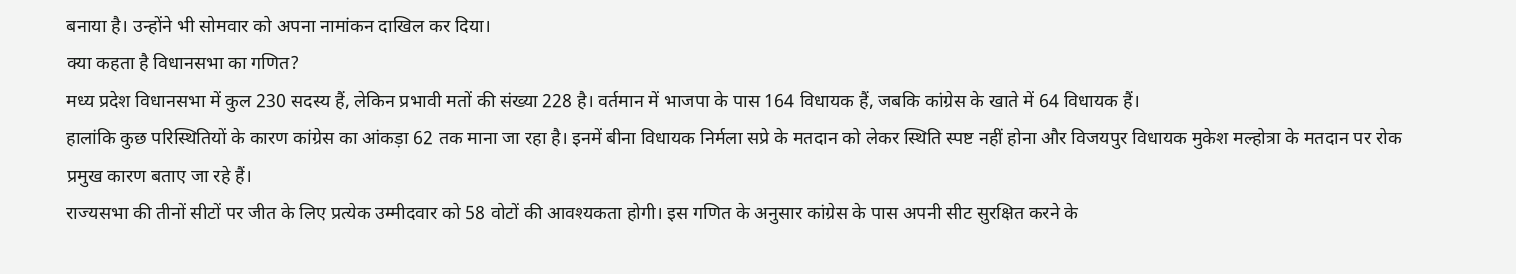बनाया है। उन्होंने भी सोमवार को अपना नामांकन दाखिल कर दिया।
क्या कहता है विधानसभा का गणित?
मध्य प्रदेश विधानसभा में कुल 230 सदस्य हैं, लेकिन प्रभावी मतों की संख्या 228 है। वर्तमान में भाजपा के पास 164 विधायक हैं, जबकि कांग्रेस के खाते में 64 विधायक हैं।
हालांकि कुछ परिस्थितियों के कारण कांग्रेस का आंकड़ा 62 तक माना जा रहा है। इनमें बीना विधायक निर्मला सप्रे के मतदान को लेकर स्थिति स्पष्ट नहीं होना और विजयपुर विधायक मुकेश मल्होत्रा के मतदान पर रोक प्रमुख कारण बताए जा रहे हैं।
राज्यसभा की तीनों सीटों पर जीत के लिए प्रत्येक उम्मीदवार को 58 वोटों की आवश्यकता होगी। इस गणित के अनुसार कांग्रेस के पास अपनी सीट सुरक्षित करने के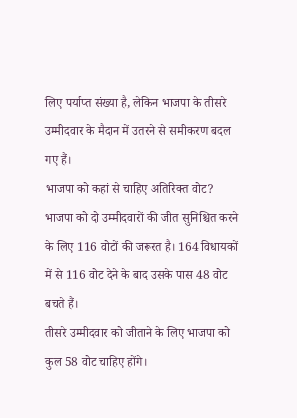लिए पर्याप्त संख्या है, लेकिन भाजपा के तीसरे उम्मीदवार के मैदान में उतरने से समीकरण बदल गए हैं।
भाजपा को कहां से चाहिए अतिरिक्त वोट?
भाजपा को दो उम्मीदवारों की जीत सुनिश्चित करने के लिए 116 वोटों की जरूरत है। 164 विधायकों में से 116 वोट देने के बाद उसके पास 48 वोट बचते हैं।
तीसरे उम्मीदवार को जीताने के लिए भाजपा को कुल 58 वोट चाहिए होंगे।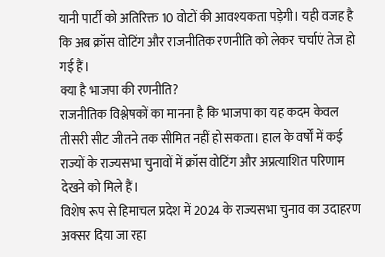यानी पार्टी को अतिरिक्त 10 वोटों की आवश्यकता पड़ेगी। यही वजह है कि अब क्रॉस वोटिंग और राजनीतिक रणनीति को लेकर चर्चाएं तेज हो गई हैं।
क्या है भाजपा की रणनीति?
राजनीतिक विश्लेषकों का मानना है कि भाजपा का यह कदम केवल तीसरी सीट जीतने तक सीमित नहीं हो सकता। हाल के वर्षों में कई राज्यों के राज्यसभा चुनावों में क्रॉस वोटिंग और अप्रत्याशित परिणाम देखने को मिले हैं।
विशेष रूप से हिमाचल प्रदेश में 2024 के राज्यसभा चुनाव का उदाहरण अक्सर दिया जा रहा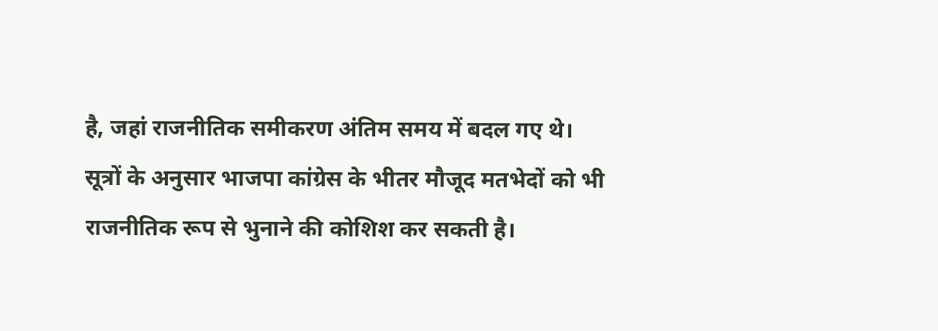है, जहां राजनीतिक समीकरण अंतिम समय में बदल गए थे।
सूत्रों के अनुसार भाजपा कांग्रेस के भीतर मौजूद मतभेदों को भी राजनीतिक रूप से भुनाने की कोशिश कर सकती है।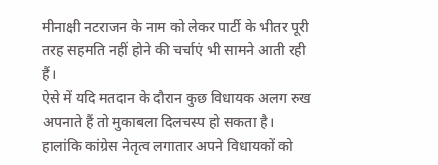मीनाक्षी नटराजन के नाम को लेकर पार्टी के भीतर पूरी तरह सहमति नहीं होने की चर्चाएं भी सामने आती रही हैं।
ऐसे में यदि मतदान के दौरान कुछ विधायक अलग रुख अपनाते हैं तो मुकाबला दिलचस्प हो सकता है। हालांकि कांग्रेस नेतृत्व लगातार अपने विधायकों को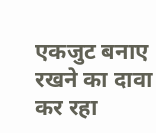एकजुट बनाए रखने का दावा कर रहा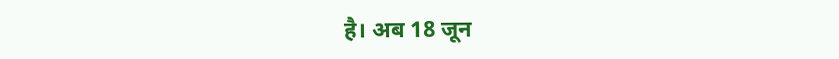है। अब 18 जून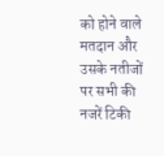को होने वाले मतदान और उसके नतीजों पर सभी की नजरें टिकी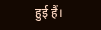हुई हैं।